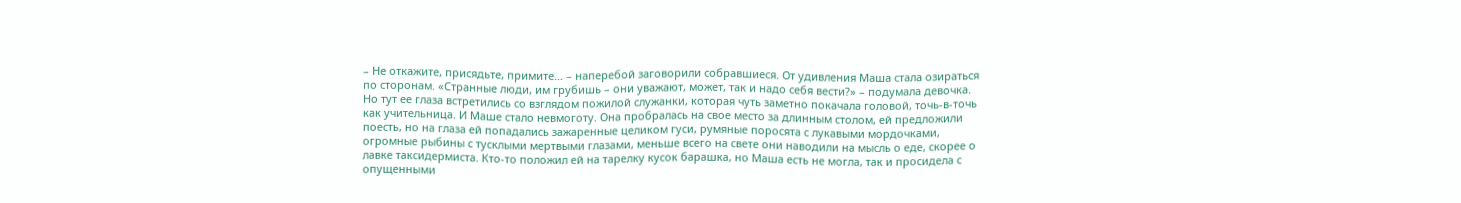– Не откажите, присядьте, примите… – наперебой заговорили собравшиеся. От удивления Маша стала озираться по сторонам. «Странные люди, им грубишь – они уважают, может, так и надо себя вести?» – подумала девочка. Но тут ее глаза встретились со взглядом пожилой служанки, которая чуть заметно покачала головой, точь-в-точь как учительница. И Маше стало невмоготу. Она пробралась на свое место за длинным столом, ей предложили поесть, но на глаза ей попадались зажаренные целиком гуси, румяные поросята с лукавыми мордочками, огромные рыбины с тусклыми мертвыми глазами, меньше всего на свете они наводили на мысль о еде, скорее о лавке таксидермиста. Кто-то положил ей на тарелку кусок барашка, но Маша есть не могла, так и просидела с опущенными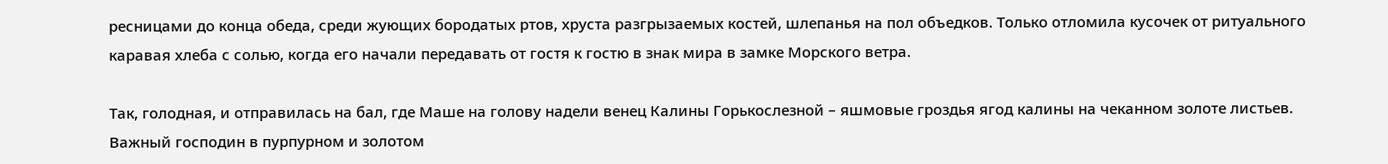ресницами до конца обеда, среди жующих бородатых ртов, хруста разгрызаемых костей, шлепанья на пол объедков. Только отломила кусочек от ритуального каравая хлеба с солью, когда его начали передавать от гостя к гостю в знак мира в замке Морского ветра.

Так, голодная, и отправилась на бал, где Маше на голову надели венец Калины Горькослезной – яшмовые гроздья ягод калины на чеканном золоте листьев. Важный господин в пурпурном и золотом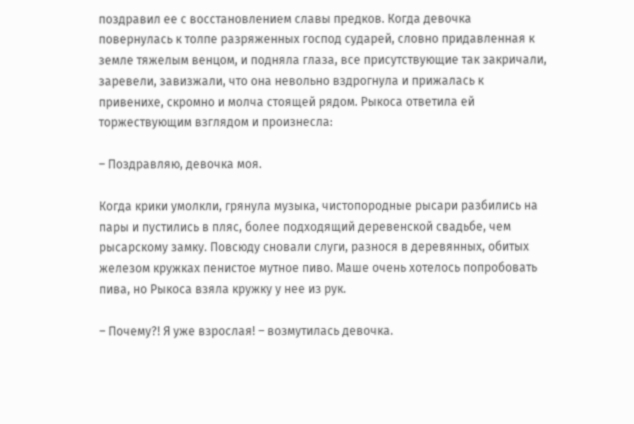поздравил ее с восстановлением славы предков. Когда девочка повернулась к толпе разряженных господ сударей, словно придавленная к земле тяжелым венцом, и подняла глаза, все присутствующие так закричали, заревели, завизжали, что она невольно вздрогнула и прижалась к привенихе, скромно и молча стоящей рядом. Рыкоса ответила ей торжествующим взглядом и произнесла:

– Поздравляю, девочка моя.

Когда крики умолкли, грянула музыка, чистопородные рысари разбились на пары и пустились в пляс, более подходящий деревенской свадьбе, чем рысарскому замку. Повсюду сновали слуги, разнося в деревянных, обитых железом кружках пенистое мутное пиво. Маше очень хотелось попробовать пива, но Рыкоса взяла кружку у нее из рук.

– Почему?! Я уже взрослая! – возмутилась девочка.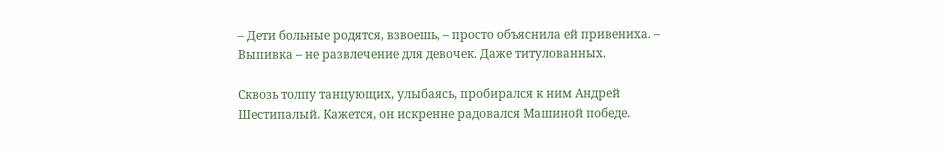– Дети больные родятся, взвоешь, – просто объяснила ей привениха. – Выпивка – не развлечение для девочек. Даже титулованных.

Сквозь толпу танцующих, улыбаясь, пробирался к ним Андрей Шестипалый. Кажется, он искренне радовался Машиной победе.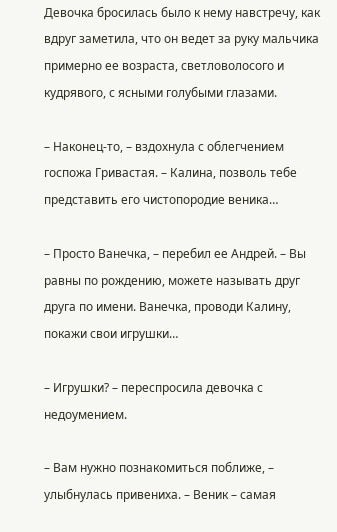Девочка бросилась было к нему навстречу, как вдруг заметила, что он ведет за руку мальчика примерно ее возраста, светловолосого и кудрявого, с ясными голубыми глазами.

– Наконец-то, – вздохнула с облегчением госпожа Гривастая. – Калина, позволь тебе представить его чистопородие веника…

– Просто Ванечка, – перебил ее Андрей. – Вы равны по рождению, можете называть друг друга по имени. Ванечка, проводи Калину, покажи свои игрушки…

– Игрушки? – переспросила девочка с недоумением.

– Вам нужно познакомиться поближе, – улыбнулась привениха. – Веник – самая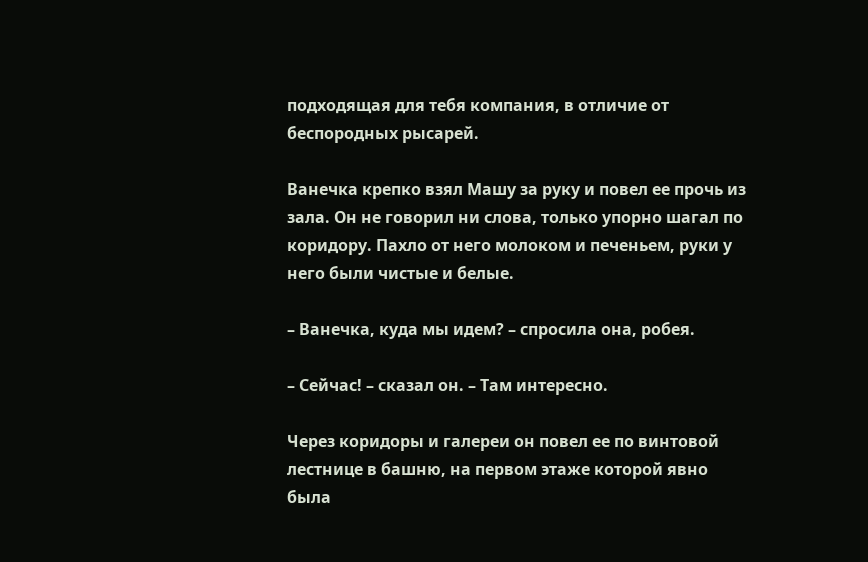подходящая для тебя компания, в отличие от беспородных рысарей.

Ванечка крепко взял Машу за руку и повел ее прочь из зала. Он не говорил ни слова, только упорно шагал по коридору. Пахло от него молоком и печеньем, руки у него были чистые и белые.

– Ванечка, куда мы идем? – спросила она, робея.

– Сейчас! – сказал он. – Там интересно.

Через коридоры и галереи он повел ее по винтовой лестнице в башню, на первом этаже которой явно была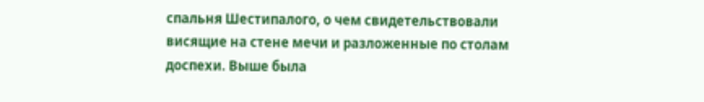спальня Шестипалого, о чем свидетельствовали висящие на стене мечи и разложенные по столам доспехи. Выше была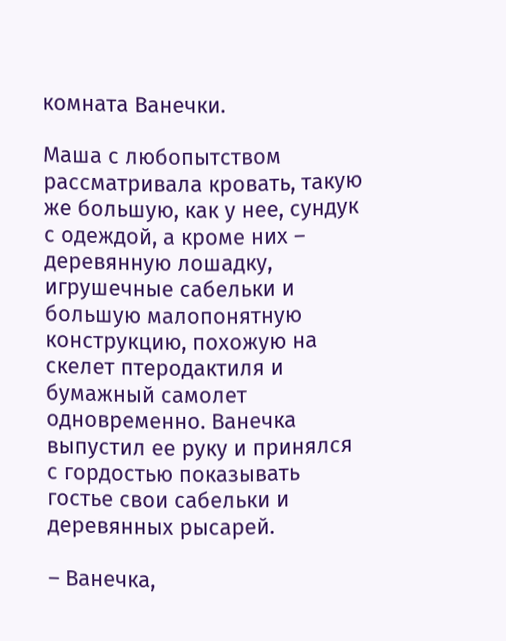комната Ванечки.

Маша с любопытством рассматривала кровать, такую же большую, как у нее, сундук с одеждой, а кроме них – деревянную лошадку, игрушечные сабельки и большую малопонятную конструкцию, похожую на скелет птеродактиля и бумажный самолет одновременно. Ванечка выпустил ее руку и принялся с гордостью показывать гостье свои сабельки и деревянных рысарей.

– Ванечка,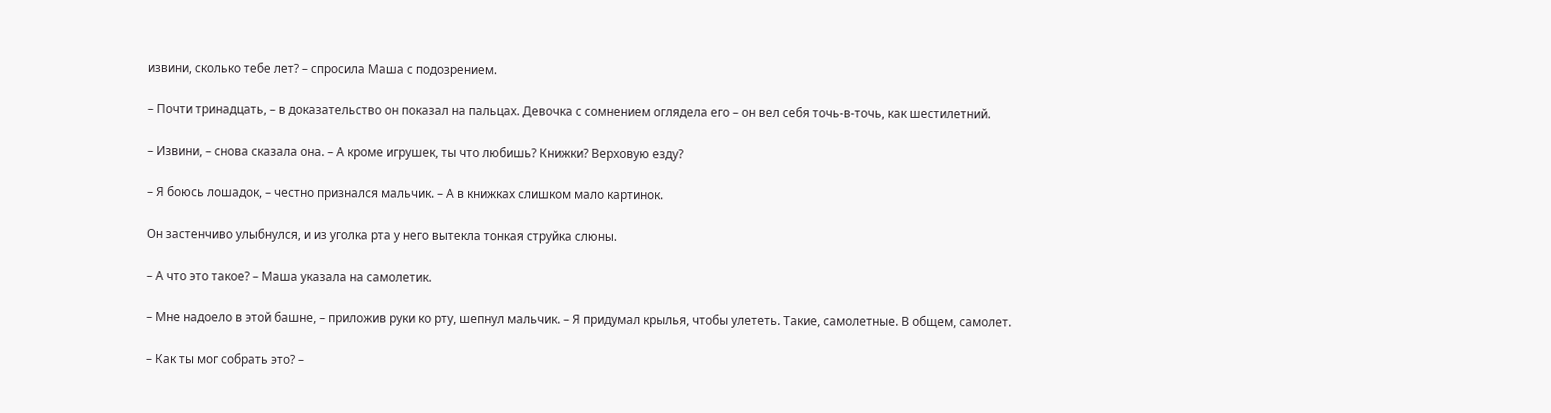извини, сколько тебе лет? – спросила Маша с подозрением.

– Почти тринадцать, – в доказательство он показал на пальцах. Девочка с сомнением оглядела его – он вел себя точь-в-точь, как шестилетний.

– Извини, – снова сказала она. – А кроме игрушек, ты что любишь? Книжки? Верховую езду?

– Я боюсь лошадок, – честно признался мальчик. – А в книжках слишком мало картинок.

Он застенчиво улыбнулся, и из уголка рта у него вытекла тонкая струйка слюны.

– А что это такое? – Маша указала на самолетик.

– Мне надоело в этой башне, – приложив руки ко рту, шепнул мальчик. – Я придумал крылья, чтобы улететь. Такие, самолетные. В общем, самолет.

– Как ты мог собрать это? –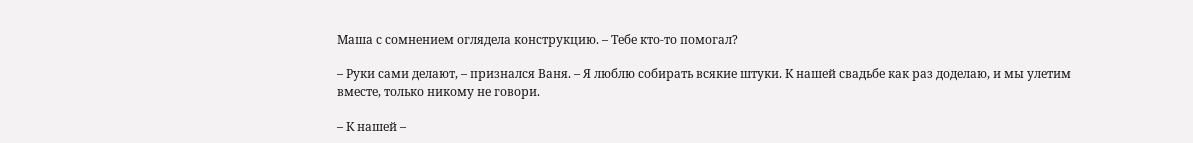Маша с сомнением оглядела конструкцию. – Тебе кто-то помогал?

– Руки сами делают, – признался Ваня. – Я люблю собирать всякие штуки. К нашей свадьбе как раз доделаю, и мы улетим вместе, только никому не говори.

– К нашей –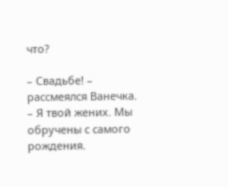что?

– Свадьбе! – рассмеялся Ванечка. – Я твой жених. Мы обручены с самого рождения.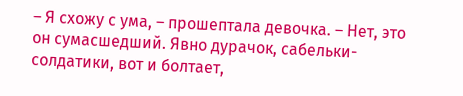– Я схожу с ума, – прошептала девочка. – Нет, это он сумасшедший. Явно дурачок, сабельки-солдатики, вот и болтает,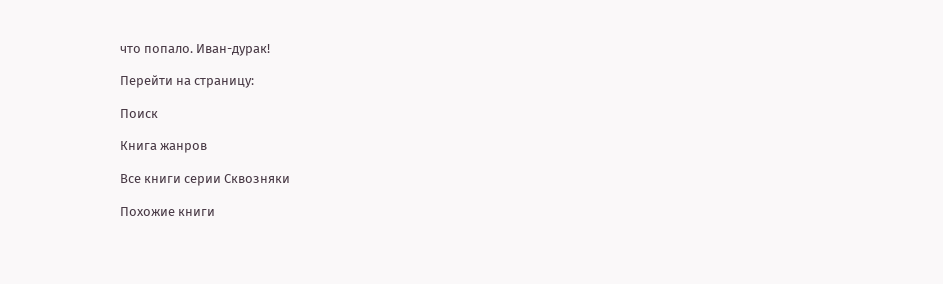что попало. Иван-дурак!

Перейти на страницу:

Поиск

Книга жанров

Все книги серии Сквозняки

Похожие книги